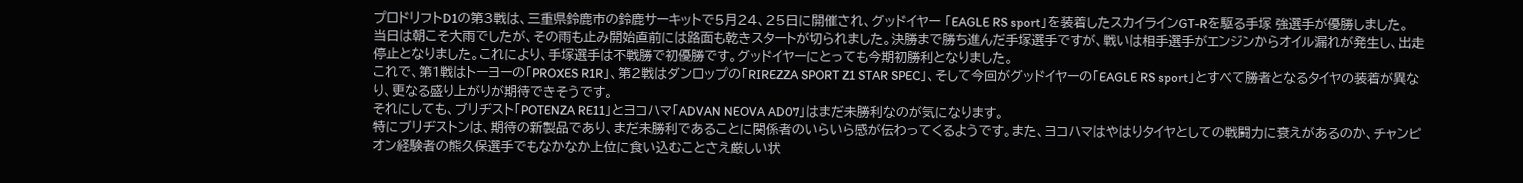プロドリフトD1の第3戦は、三重県鈴鹿市の鈴鹿サーキットで5月24、25日に開催され、グッドイヤー 「EAGLE RS sport」を装着したスカイラインGT-Rを駆る手塚 強選手が優勝しました。
当日は朝こそ大雨でしたが、その雨も止み開始直前には路面も乾きスタートが切られました。決勝まで勝ち進んだ手塚選手ですが、戦いは相手選手がエンジンからオイル漏れが発生し、出走停止となりました。これにより、手塚選手は不戦勝で初優勝です。グッドイヤーにとっても今期初勝利となりました。
これで、第1戦はトーヨーの「PROXES R1R」、第2戦はダンロップの「RIREZZA SPORT Z1 STAR SPEC」、そして今回がグッドイヤーの「EAGLE RS sport」とすべて勝者となるタイヤの装着が異なり、更なる盛り上がりが期待できそうです。
それにしても、ブリヂスト「POTENZA RE11」とヨコハマ「ADVAN NEOVA AD07」はまだ未勝利なのが気になります。
特にブリヂストンは、期待の新製品であり、まだ未勝利であることに関係者のいらいら感が伝わってくるようです。また、ヨコハマはやはりタイヤとしての戦闘力に衰えがあるのか、チャンピオン経験者の熊久保選手でもなかなか上位に食い込むことさえ厳しい状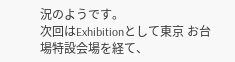況のようです。
次回はExhibitionとして東京 お台場特設会場を経て、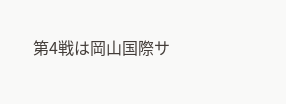第4戦は岡山国際サ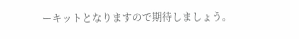ーキットとなりますので期待しましょう。